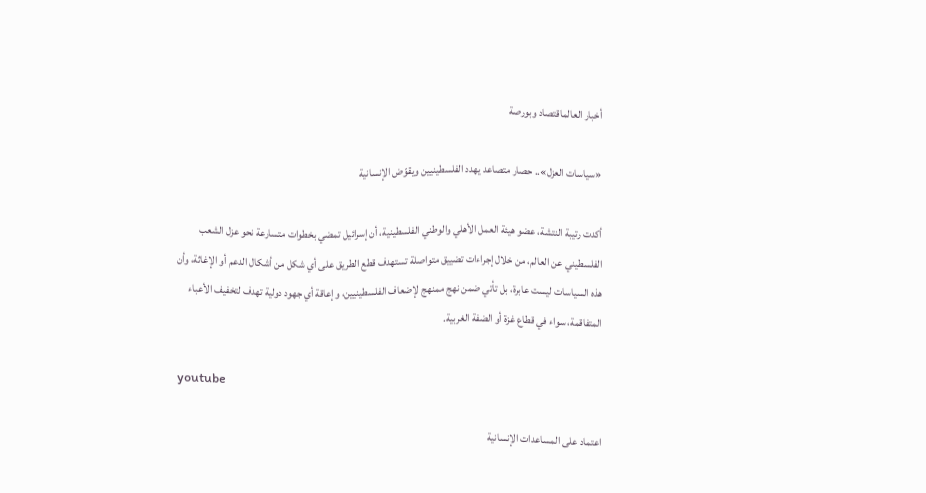أخبار العالماقتصاد وبورصة

«سياسات العزل».. حصار متصاعد يهدد الفلسطينيين ويقوّض الإنسانية

أكدت رتيبة النتشة، عضو هيئة العمل الأهلي والوطني الفلسطينية، أن إسرائيل تمضي بخطوات متسارعة نحو عزل الشعب الفلسطيني عن العالم، من خلال إجراءات تضييق متواصلة تستهدف قطع الطريق على أي شكل من أشكال الدعم أو الإغاثة، وأن هذه السياسات ليست عابرة، بل تأتي ضمن نهج ممنهج لإضعاف الفلسطينيين، وإعاقة أي جهود دولية تهدف لتخفيف الأعباء المتفاقمة، سواء في قطاع غزة أو الضفة الغربية.

youtube

اعتماد على المساعدات الإنسانية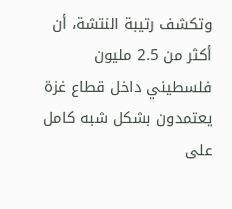وتكشف رتيبة النتشة، أن أكثر من 2.5 مليون فلسطيني داخل قطاع غزة يعتمدون بشكل شبه كامل على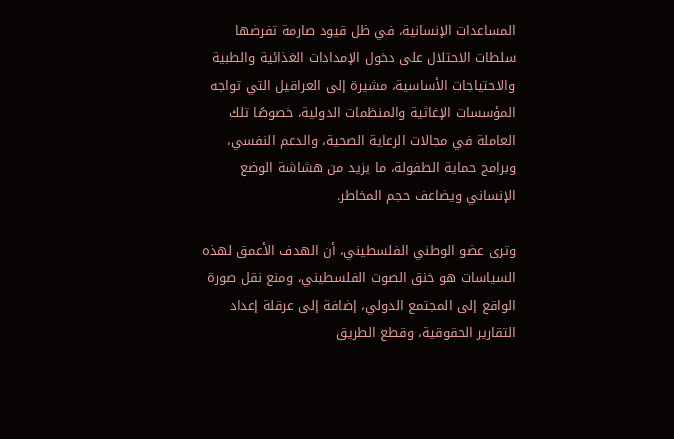المساعدات الإنسانية، في ظل قيود صارمة تفرضها سلطات الاحتلال على دخول الإمدادات الغذائية والطبية والاحتياجات الأساسية، مشيرة إلى العراقيل التي تواجه المؤسسات الإغاثية والمنظمات الدولية، خصوصًا تلك العاملة في مجالات الرعاية الصحية، والدعم النفسي، وبرامج حماية الطفولة، ما يزيد من هشاشة الوضع الإنساني ويضاعف حجم المخاطر.

وترى عضو الوطني الفلسطيني، أن الهدف الأعمق لهذه السياسات هو خنق الصوت الفلسطيني، ومنع نقل صورة الواقع إلى المجتمع الدولي، إضافة إلى عرقلة إعداد التقارير الحقوقية، وقطع الطريق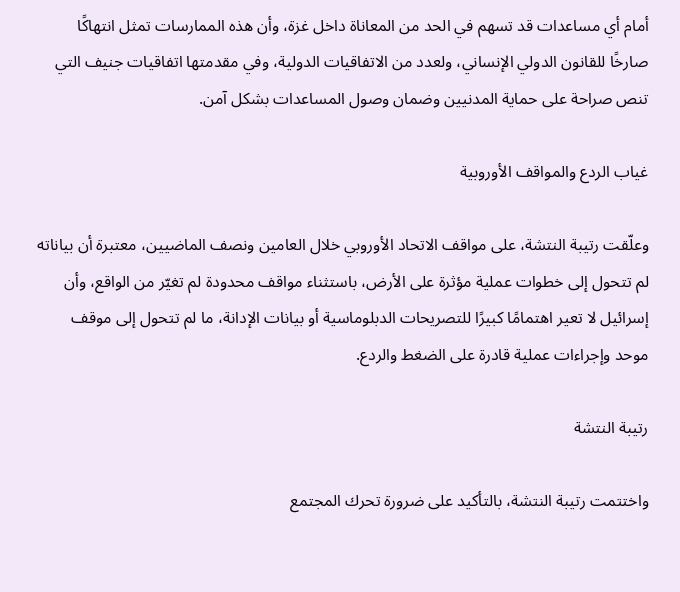أمام أي مساعدات قد تسهم في الحد من المعاناة داخل غزة، وأن هذه الممارسات تمثل انتهاكًا صارخًا للقانون الدولي الإنساني، ولعدد من الاتفاقيات الدولية، وفي مقدمتها اتفاقيات جنيف التي تنص صراحة على حماية المدنيين وضمان وصول المساعدات بشكل آمن.

غياب الردع والمواقف الأوروبية

وعلّقت رتيبة النتشة، على مواقف الاتحاد الأوروبي خلال العامين ونصف الماضيين، معتبرة أن بياناته لم تتحول إلى خطوات عملية مؤثرة على الأرض، باستثناء مواقف محدودة لم تغيّر من الواقع، وأن إسرائيل لا تعير اهتمامًا كبيرًا للتصريحات الدبلوماسية أو بيانات الإدانة، ما لم تتحول إلى موقف موحد وإجراءات عملية قادرة على الضغط والردع.

رتيبة النتشة

واختتمت رتيبة النتشة، بالتأكيد على ضرورة تحرك المجتمع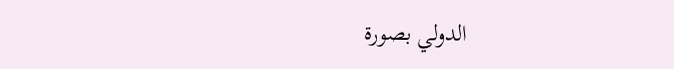الدولي بصورة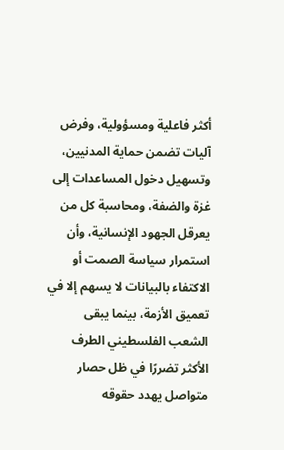أكثر فاعلية ومسؤولية، وفرض آليات تضمن حماية المدنيين، وتسهيل دخول المساعدات إلى غزة والضفة، ومحاسبة كل من يعرقل الجهود الإنسانية، وأن استمرار سياسة الصمت أو الاكتفاء بالبيانات لا يسهم إلا في تعميق الأزمة، بينما يبقى الشعب الفلسطيني الطرف الأكثر تضررًا في ظل حصار متواصل يهدد حقوقه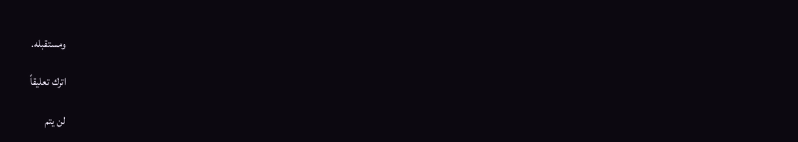ومستقبله.

اترك تعليقاً

لن يتم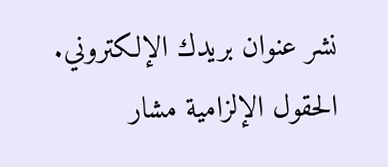نشر عنوان بريدك الإلكتروني. الحقول الإلزامية مشار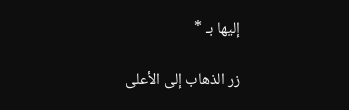إليها بـ *

زر الذهاب إلى الأعلى